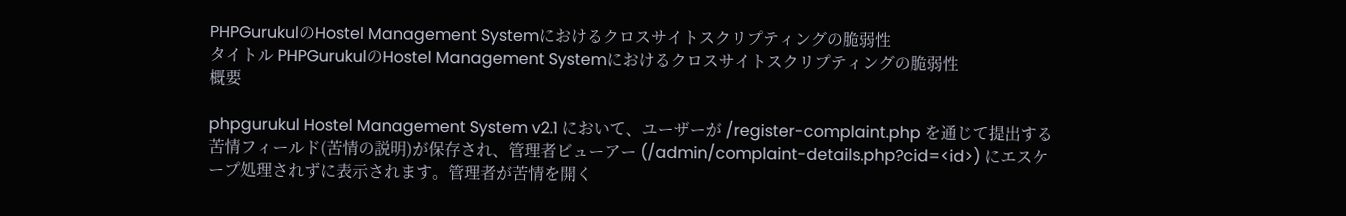PHPGurukulのHostel Management Systemにおけるクロスサイトスクリプティングの脆弱性
タイトル PHPGurukulのHostel Management Systemにおけるクロスサイトスクリプティングの脆弱性
概要

phpgurukul Hostel Management System v2.1 において、ユーザーが /register-complaint.php を通じて提出する苦情フィールド(苦情の説明)が保存され、管理者ビューアー (/admin/complaint-details.php?cid=<id>) にエスケープ処理されずに表示されます。管理者が苦情を開く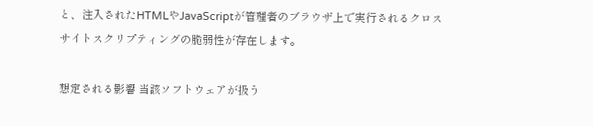と、注入されたHTMLやJavaScriptが管理者のブラウザ上で実行されるクロスサイトスクリプティングの脆弱性が存在します。

想定される影響 当該ソフトウェアが扱う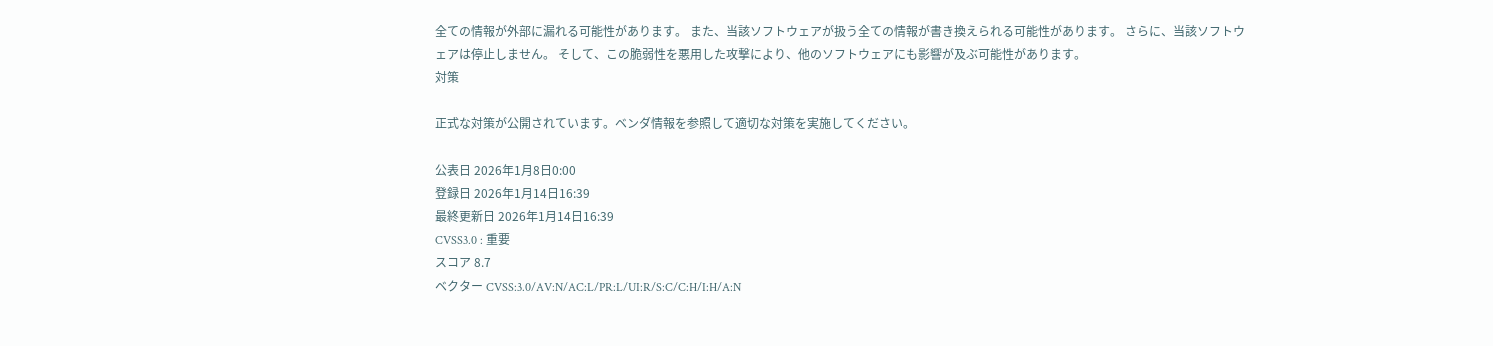全ての情報が外部に漏れる可能性があります。 また、当該ソフトウェアが扱う全ての情報が書き換えられる可能性があります。 さらに、当該ソフトウェアは停止しません。 そして、この脆弱性を悪用した攻撃により、他のソフトウェアにも影響が及ぶ可能性があります。
対策

正式な対策が公開されています。ベンダ情報を参照して適切な対策を実施してください。

公表日 2026年1月8日0:00
登録日 2026年1月14日16:39
最終更新日 2026年1月14日16:39
CVSS3.0 : 重要
スコア 8.7
ベクター CVSS:3.0/AV:N/AC:L/PR:L/UI:R/S:C/C:H/I:H/A:N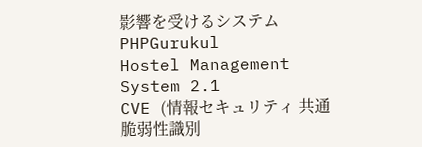影響を受けるシステム
PHPGurukul
Hostel Management System 2.1
CVE (情報セキュリティ 共通脆弱性識別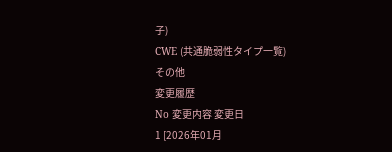子)
CWE (共通脆弱性タイプ一覧)
その他
変更履歴
No 変更内容 変更日
1 [2026年01月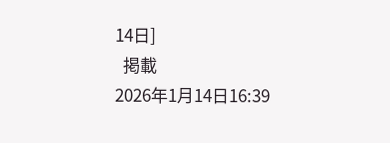14日]
  掲載
2026年1月14日16:39